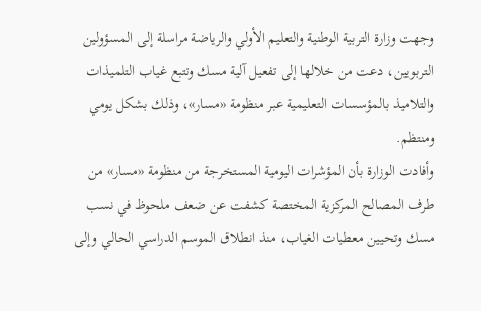وجهت وزارة التربية الوطنية والتعليم الأولي والرياضة مراسلة إلى المسؤولين التربويين، دعت من خلالها إلى تفعيل آلية مسك وتتبع غياب التلميذات والتلاميذ بالمؤسسات التعليمية عبر منظومة «مسار»، وذلك بشكل يومي ومنتظم.
وأفادت الوزارة بأن المؤشرات اليومية المستخرجة من منظومة «مسار» من طرف المصالح المركزية المختصة كشفت عن ضعف ملحوظ في نسب مسك وتحيين معطيات الغياب، منذ انطلاق الموسم الدراسي الحالي وإلى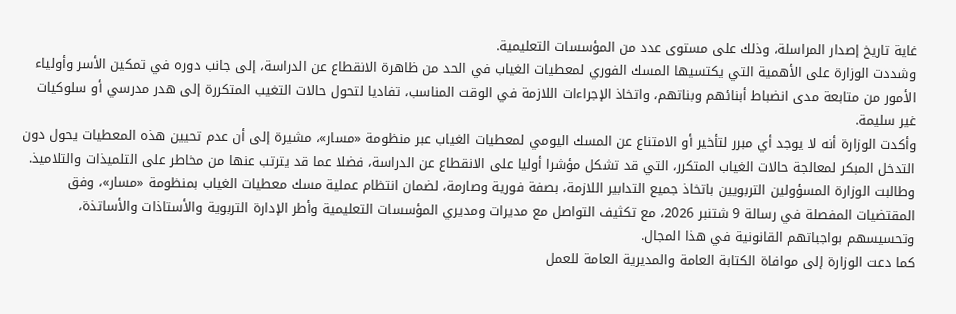غاية تاريخ إصدار المراسلة، وذلك على مستوى عدد من المؤسسات التعليمية.
وشددت الوزارة على الأهمية التي يكتسيها المسك الفوري لمعطيات الغياب في الحد من ظاهرة الانقطاع عن الدراسة، إلى جانب دوره في تمكين الأسر وأولياء الأمور من متابعة مدى انضباط أبنائهم وبناتهم، واتخاذ الإجراءات اللازمة في الوقت المناسب، تفاديا لتحول حالات التغيب المتكررة إلى هدر مدرسي أو سلوكيات غير سليمة.
وأكدت الوزارة أنه لا يوجد أي مبرر لتأخير أو الامتناع عن المسك اليومي لمعطيات الغياب عبر منظومة «مسار»، مشيرة إلى أن عدم تحيين هذه المعطيات يحول دون التدخل المبكر لمعالجة حالات الغياب المتكرر، التي قد تشكل مؤشرا أوليا على الانقطاع عن الدراسة، فضلا عما قد يترتب عنها من مخاطر على التلميذات والتلاميذ.
وطالبت الوزارة المسؤولين التربويين باتخاذ جميع التدابير اللازمة، بصفة فورية وصارمة، لضمان انتظام عملية مسك معطيات الغياب بمنظومة «مسار»، وفق المقتضيات المفصلة في رسالة 9 شتنبر 2026، مع تكثيف التواصل مع مديرات ومديري المؤسسات التعليمية وأطر الإدارة التربوية والأستاذات والأساتذة، وتحسيسهم بواجباتهم القانونية في هذا المجال.
كما دعت الوزارة إلى موافاة الكتابة العامة والمديرية العامة للعمل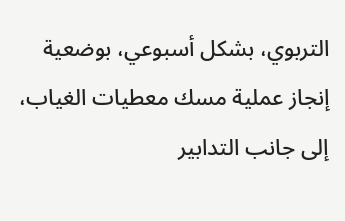التربوي، بشكل أسبوعي، بوضعية إنجاز عملية مسك معطيات الغياب، إلى جانب التدابير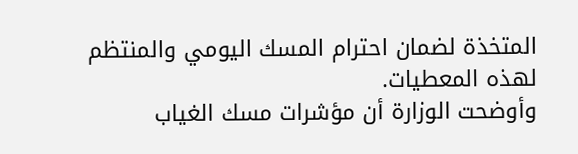المتخذة لضمان احترام المسك اليومي والمنتظم لهذه المعطيات.
وأوضحت الوزارة أن مؤشرات مسك الغياب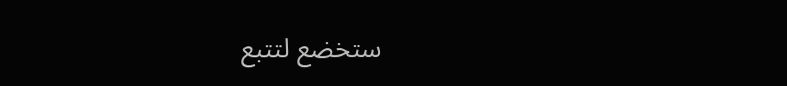ستخضع لتتبع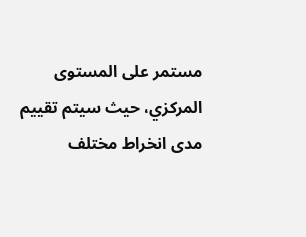مستمر على المستوى المركزي، حيث سيتم تقييم مدى انخراط مختلف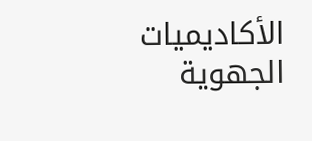الأكاديميات الجهوية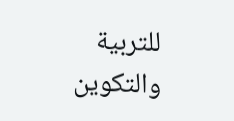للتربية والتكوين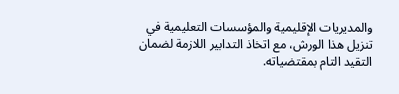والمديريات الإقليمية والمؤسسات التعليمية في تنزيل هذا الورش، مع اتخاذ التدابير اللازمة لضمان التقيد التام بمقتضياته.